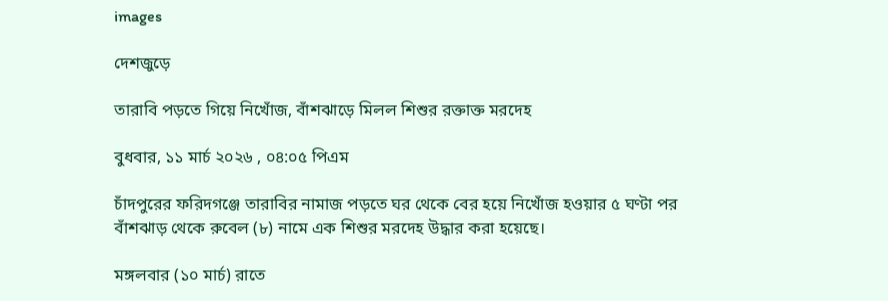images

দেশজুড়ে

তারাবি পড়তে গিয়ে নিখোঁজ, বাঁশঝাড়ে মিলল শিশুর রক্তাক্ত মরদেহ

বুধবার, ১১ মার্চ ২০২৬ , ০৪:০৫ পিএম

চাঁদপুরের ফরিদগঞ্জে তারাবির নামাজ পড়তে ঘর থেকে বের হয়ে নিখোঁজ হওয়ার ৫ ঘণ্টা পর বাঁশঝাড় থেকে রুবেল (৮) নামে এক শিশুর মরদেহ উদ্ধার করা হয়েছে।

মঙ্গলবার (১০ মার্চ) রাতে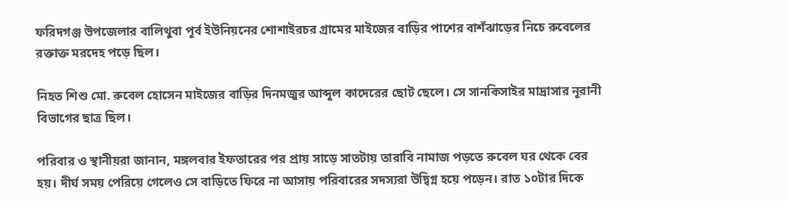ফরিদগঞ্জ উপজেলার বালিথুবা পূর্ব ইউনিয়নের শোশাইরচর গ্রামের মাইজের বাড়ির পাশের বাশঁঝাড়ের নিচে রুবেলের রক্তাক্ত মরদেহ পড়ে ছিল।

নিহত শিশু মো. রুবেল হোসেন মাইজের বাড়ির দিনমজুর আব্দুল কাদেরের ছোট ছেলে। সে সানকিসাইর মাদ্রাসার নূরানী বিভাগের ছাত্র ছিল।

পরিবার ও স্থানীয়রা জানান, মঙ্গলবার ইফতারের পর প্রায় সাড়ে সাতটায় তারাবি নামাজ পড়তে রুবেল ঘর থেকে বের হয়। দীর্ঘ সময় পেরিয়ে গেলেও সে বাড়িতে ফিরে না আসায় পরিবারের সদস্যরা উদ্বিগ্ন হয়ে পড়েন। রাত ১০টার দিকে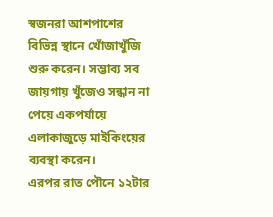স্বজনরা আশপাশের বিভিন্ন স্থানে খোঁজাখুঁজি শুরু করেন। সম্ভাব্য সব জায়গায় খুঁজেও সন্ধান না পেয়ে একপর্যায়ে এলাকাজুড়ে মাইকিংয়ের ব্যবস্থা করেন।
এরপর রাত পৌনে ১২টার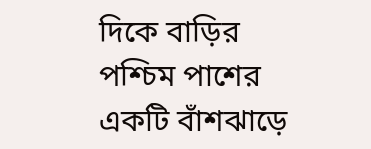দিকে বাড়ির পশ্চিম পাশের একটি বাঁশঝাড়ে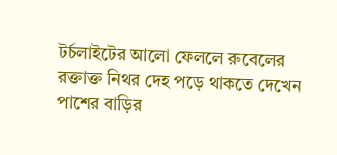টর্চলাইটের আলো ফেললে রুবেলের রক্তাক্ত নিথর দেহ পড়ে থাকতে দেখেন পাশের বাড়ির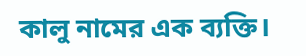কালু নামের এক ব্যক্তি।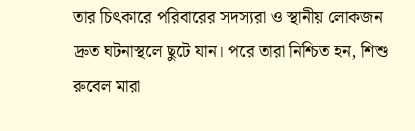তার চিৎকারে পরিবারের সদস্যরা ও স্থানীয় লোকজন দ্রুত ঘটনাস্থলে ছুটে যান। পরে তারা নিশ্চিত হন, শিশু রুবেল মারা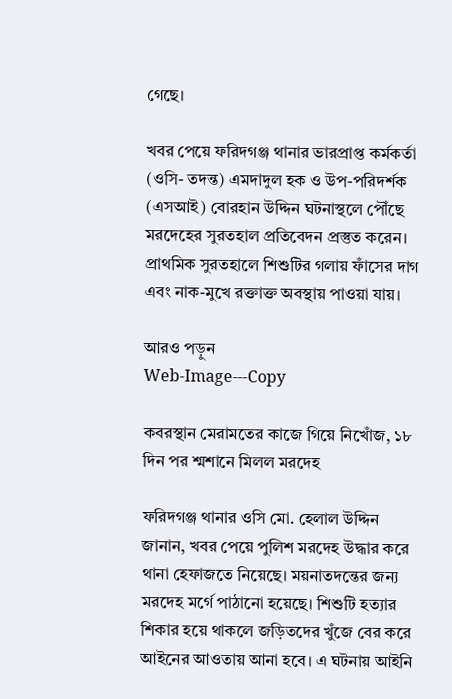গেছে।

খবর পেয়ে ফরিদগঞ্জ থানার ভারপ্রাপ্ত কর্মকর্তা (ওসি- তদন্ত) এমদাদুল হক ও উপ-পরিদর্শক (এসআই) বোরহান উদ্দিন ঘটনাস্থলে পৌঁছে মরদেহের সুরতহাল প্রতিবেদন প্রস্তুত করেন। প্রাথমিক সুরতহালে শিশুটির গলায় ফাঁসের দাগ এবং নাক-মুখে রক্তাক্ত অবস্থায় পাওয়া যায়।

আরও পড়ুন
Web-Image---Copy

কবরস্থান মেরামতের কাজে গিয়ে নিখোঁজ, ১৮ দিন পর শ্মশানে মিলল মরদেহ

ফরিদগঞ্জ থানার ওসি মো. হেলাল উদ্দিন জানান, খবর পেয়ে পুলিশ মরদেহ উদ্ধার করে থানা হেফাজতে নিয়েছে। ময়নাতদন্তের জন্য মরদেহ মর্গে পাঠানো হয়েছে। শিশুটি হত্যার শিকার হয়ে থাকলে জড়িতদের খুঁজে বের করে আইনের আওতায় আনা হবে। এ ঘটনায় আইনি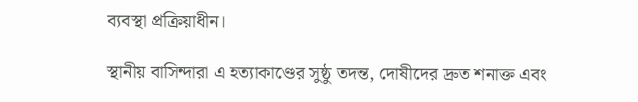ব্যবস্থা প্রক্রিয়াধীন।

স্থানীয় বাসিন্দারা এ হত্যাকাণ্ডের সুষ্ঠু তদন্ত, দোষীদের দ্রুত শনাক্ত এবং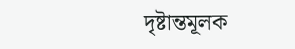দৃষ্টান্তমূলক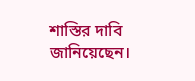শাস্তির দাবি জানিয়েছেন।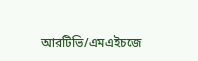আরটিভি/এমএইচজে